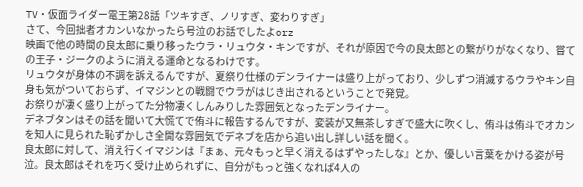TV・仮面ライダー電王第28話「ツキすぎ、ノリすぎ、変わりすぎ」
さて、今回拙者オカンいなかったら号泣のお話でしたよorz
映画で他の時間の良太郎に乗り移ったウラ・リュウタ・キンですが、それが原因で今の良太郎との繋がりがなくなり、嘗ての王子・ジークのように消える運命となるわけです。
リュウタが身体の不調を訴えるんですが、夏祭り仕様のデンライナーは盛り上がっており、少しずつ消滅するウラやキン自身も気がついておらず、イマジンとの戦闘でウラがはじき出されるということで発覚。
お祭りが凄く盛り上がってた分物凄くしんみりした雰囲気となったデンライナー。
デネブタンはその話を聞いて大慌てで侑斗に報告するんですが、変装が又無茶しすぎで盛大に吹くし、侑斗は侑斗でオカンを知人に見られた恥ずかしさ全開な雰囲気でデネブを店から追い出し詳しい話を聞く。
良太郎に対して、消え行くイマジンは『まぁ、元々もっと早く消えるはずやったしな』とか、優しい言葉をかける姿が号泣。良太郎はそれを巧く受け止められずに、自分がもっと強くなれば4人の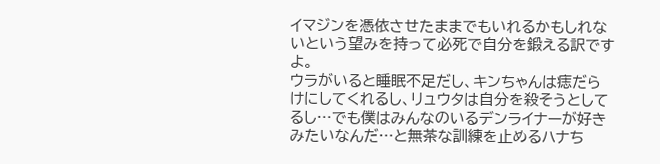イマジンを憑依させたままでもいれるかもしれないという望みを持って必死で自分を鍛える訳ですよ。
ウラがいると睡眠不足だし、キンちゃんは痣だらけにしてくれるし、リュウタは自分を殺そうとしてるし…でも僕はみんなのいるデンライナーが好きみたいなんだ…と無茶な訓練を止めるハナち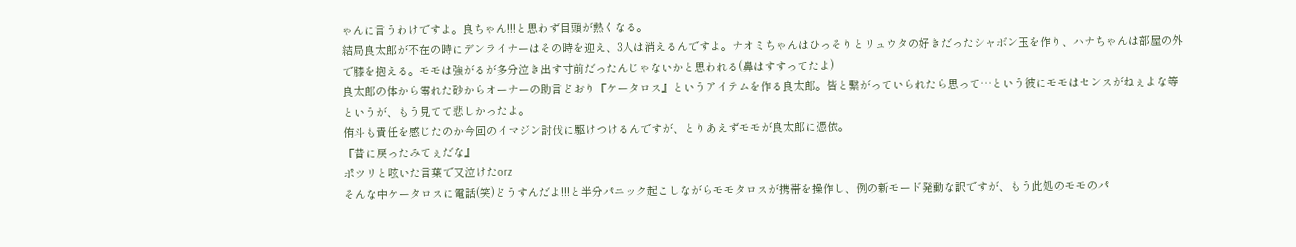ゃんに言うわけですよ。良ちゃん!!!と思わず目頭が熱くなる。
結局良太郎が不在の時にデンライナーはその時を迎え、3人は消えるんですよ。ナオミちゃんはひっそりとリュウタの好きだったシャボン玉を作り、ハナちゃんは部屋の外で膝を抱える。モモは強がるが多分泣き出す寸前だったんじゃないかと思われる(鼻はすすってたよ)
良太郎の体から零れた砂からオーナーの助言どおり『ケータロス』というアイテムを作る良太郎。皆と繋がっていられたら思って…という彼にモモはセンスがねぇよな等というが、もう見てて悲しかったよ。
侑斗も責任を感じたのか今回のイマジン討伐に駆けつけるんですが、とりあえずモモが良太郎に憑依。
『昔に戻ったみてぇだな』
ポツリと呟いた言葉で又泣けたorz
そんな中ケータロスに電話(笑)どうすんだよ!!!と半分パニック起こしながらモモタロスが携帯を操作し、例の新モード発動な訳ですが、もう此処のモモのパ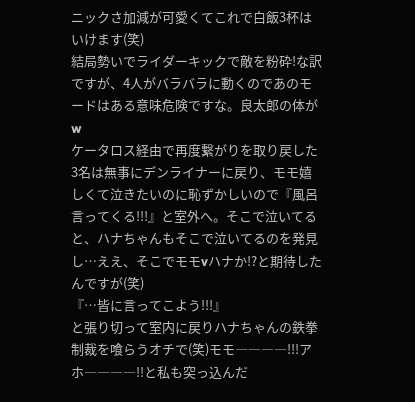ニックさ加減が可愛くてこれで白飯3杯はいけます(笑)
結局勢いでライダーキックで敵を粉砕!な訳ですが、4人がバラバラに動くのであのモードはある意味危険ですな。良太郎の体がw
ケータロス経由で再度繋がりを取り戻した3名は無事にデンライナーに戻り、モモ嬉しくて泣きたいのに恥ずかしいので『風呂言ってくる!!!』と室外へ。そこで泣いてると、ハナちゃんもそこで泣いてるのを発見し…ええ、そこでモモvハナか!?と期待したんですが(笑)
『…皆に言ってこよう!!!』
と張り切って室内に戻りハナちゃんの鉄拳制裁を喰らうオチで(笑)モモ――――!!!アホ――――!!と私も突っ込んだ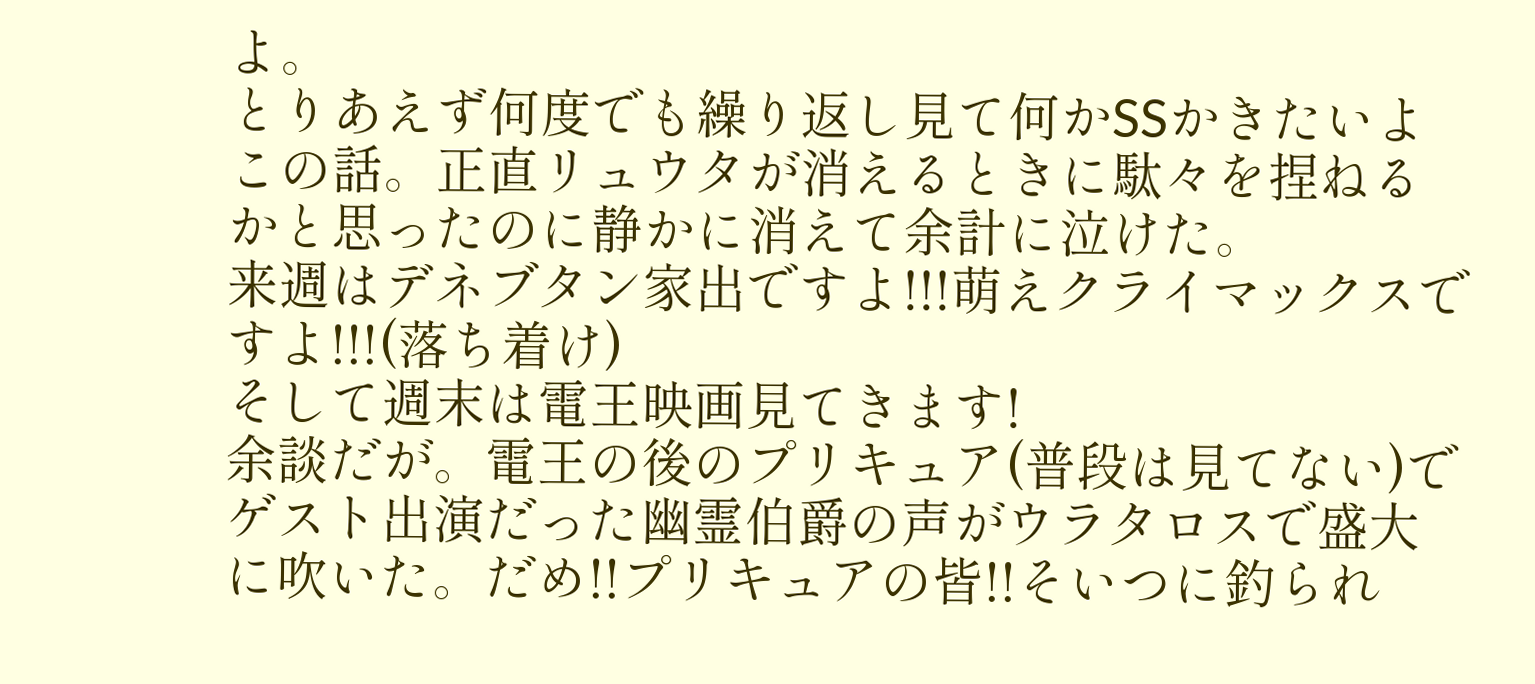よ。
とりあえず何度でも繰り返し見て何かSSかきたいよこの話。正直リュウタが消えるときに駄々を捏ねるかと思ったのに静かに消えて余計に泣けた。
来週はデネブタン家出ですよ!!!萌えクライマックスですよ!!!(落ち着け)
そして週末は電王映画見てきます!
余談だが。電王の後のプリキュア(普段は見てない)でゲスト出演だった幽霊伯爵の声がウラタロスで盛大に吹いた。だめ!!プリキュアの皆!!そいつに釣られ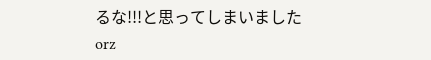るな!!!と思ってしまいましたorz